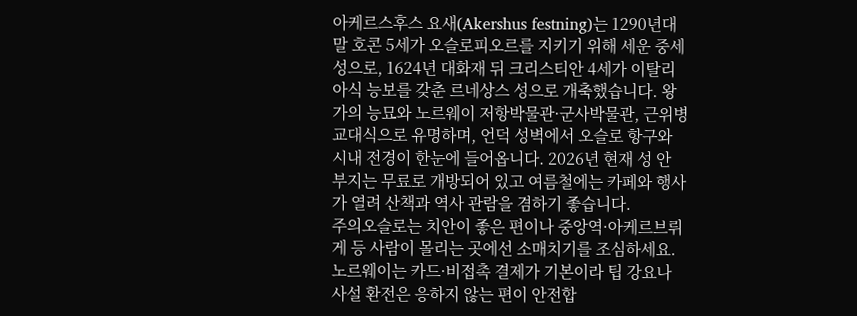아케르스후스 요새(Akershus festning)는 1290년대 말 호콘 5세가 오슬로피오르를 지키기 위해 세운 중세 성으로, 1624년 대화재 뒤 크리스티안 4세가 이탈리아식 능보를 갖춘 르네상스 성으로 개축했습니다. 왕가의 능묘와 노르웨이 저항박물관·군사박물관, 근위병 교대식으로 유명하며, 언덕 성벽에서 오슬로 항구와 시내 전경이 한눈에 들어옵니다. 2026년 현재 성 안 부지는 무료로 개방되어 있고 여름철에는 카페와 행사가 열려 산책과 역사 관람을 겸하기 좋습니다.
주의오슬로는 치안이 좋은 편이나 중앙역·아케르브뤼게 등 사람이 몰리는 곳에선 소매치기를 조심하세요. 노르웨이는 카드·비접촉 결제가 기본이라 팁 강요나 사설 환전은 응하지 않는 편이 안전합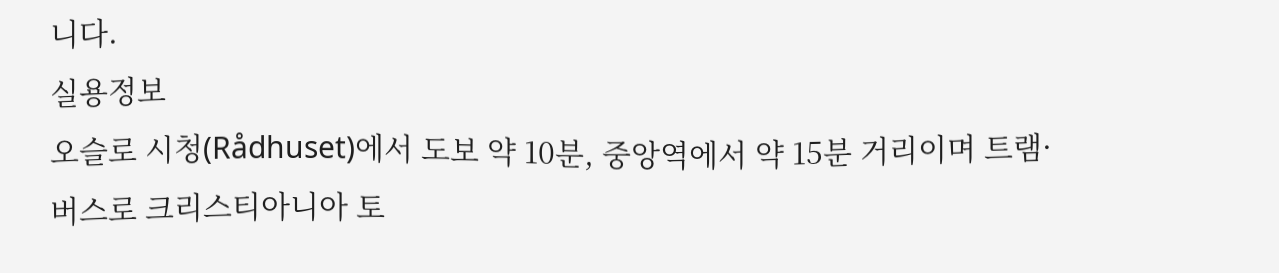니다.
실용정보
오슬로 시청(Rådhuset)에서 도보 약 10분, 중앙역에서 약 15분 거리이며 트램·버스로 크리스티아니아 토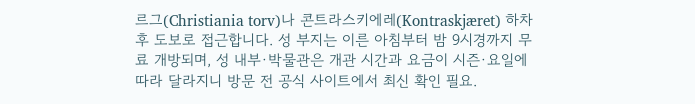르그(Christiania torv)나 콘트라스키에레(Kontraskjæret) 하차 후 도보로 접근합니다. 성 부지는 이른 아침부터 밤 9시경까지 무료 개방되며, 성 내부·박물관은 개관 시간과 요금이 시즌·요일에 따라 달라지니 방문 전 공식 사이트에서 최신 확인 필요.